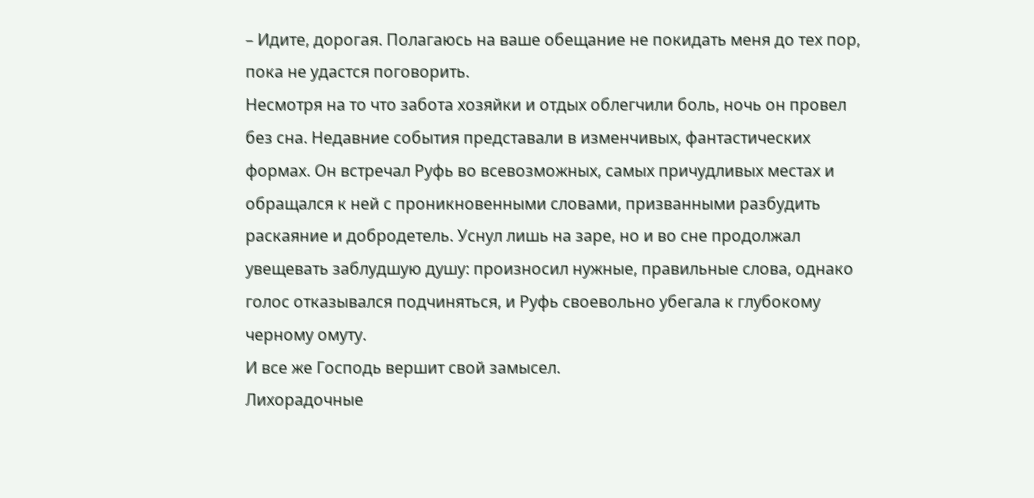– Идите, дорогая. Полагаюсь на ваше обещание не покидать меня до тех пор, пока не удастся поговорить.
Несмотря на то что забота хозяйки и отдых облегчили боль, ночь он провел без сна. Недавние события представали в изменчивых, фантастических формах. Он встречал Руфь во всевозможных, самых причудливых местах и обращался к ней с проникновенными словами, призванными разбудить раскаяние и добродетель. Уснул лишь на заре, но и во сне продолжал увещевать заблудшую душу: произносил нужные, правильные слова, однако голос отказывался подчиняться, и Руфь своевольно убегала к глубокому черному омуту.
И все же Господь вершит свой замысел.
Лихорадочные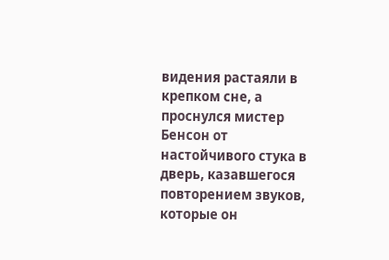видения растаяли в крепком сне, а проснулся мистер Бенсон от настойчивого стука в дверь, казавшегося повторением звуков, которые он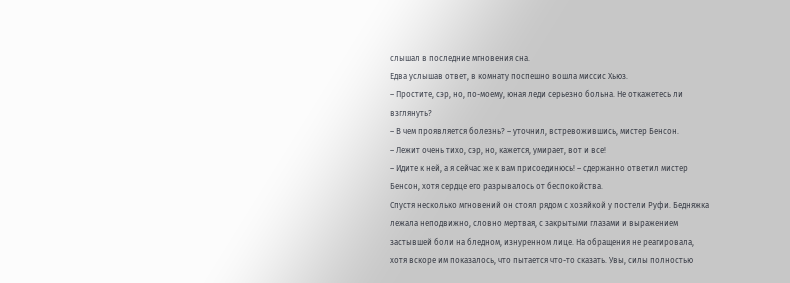слышал в последние мгновения сна.
Едва услышав ответ, в комнату поспешно вошла миссис Хьюз.
– Простите, сэр, но, по-моему, юная леди серьезно больна. Не откажетесь ли взглянуть?
– В чем проявляется болезнь? – уточнил, встревожившись, мистер Бенсон.
– Лежит очень тихо, сэр, но, кажется, умирает, вот и все!
– Идите к ней, а я сейчас же к вам присоединюсь! – сдержанно ответил мистер Бенсон, хотя сердце его разрывалось от беспокойства.
Спустя несколько мгновений он стоял рядом с хозяйкой у постели Руфи. Бедняжка лежала неподвижно, словно мертвая, с закрытыми глазами и выражением застывшей боли на бледном, изнуренном лице. На обращения не реагировала, хотя вскоре им показалось, что пытается что-то сказать. Увы, силы полностью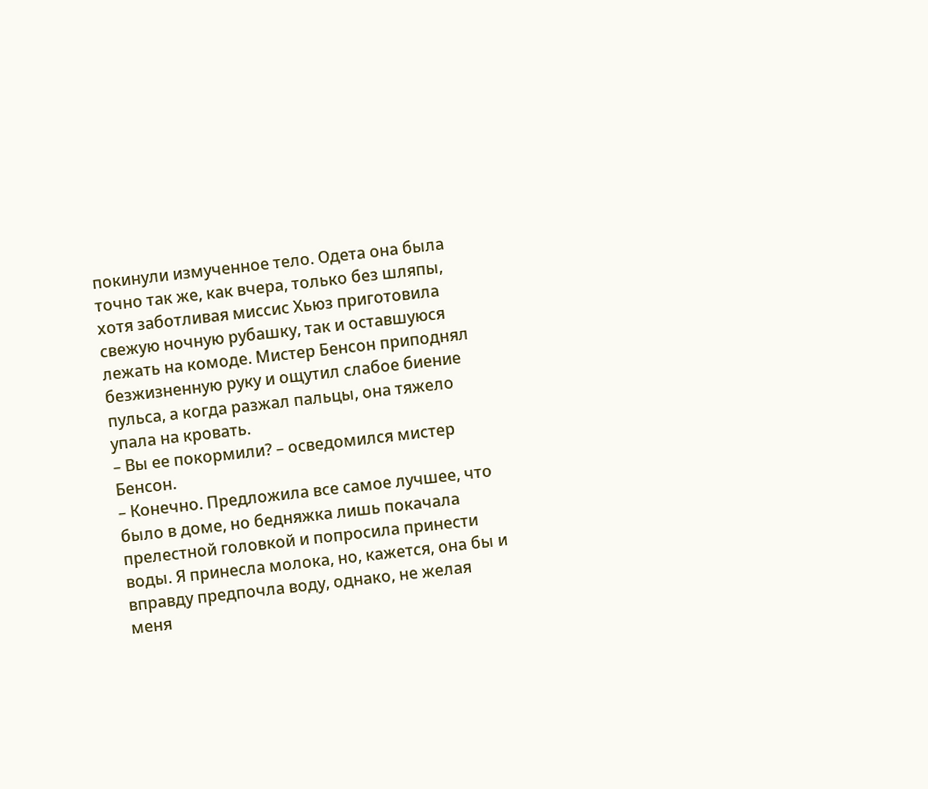покинули измученное тело. Одета она была точно так же, как вчера, только без шляпы, хотя заботливая миссис Хьюз приготовила свежую ночную рубашку, так и оставшуюся лежать на комоде. Мистер Бенсон приподнял безжизненную руку и ощутил слабое биение пульса, а когда разжал пальцы, она тяжело упала на кровать.
– Вы ее покормили? – осведомился мистер Бенсон.
– Конечно. Предложила все самое лучшее, что было в доме, но бедняжка лишь покачала прелестной головкой и попросила принести воды. Я принесла молока, но, кажется, она бы и вправду предпочла воду, однако, не желая меня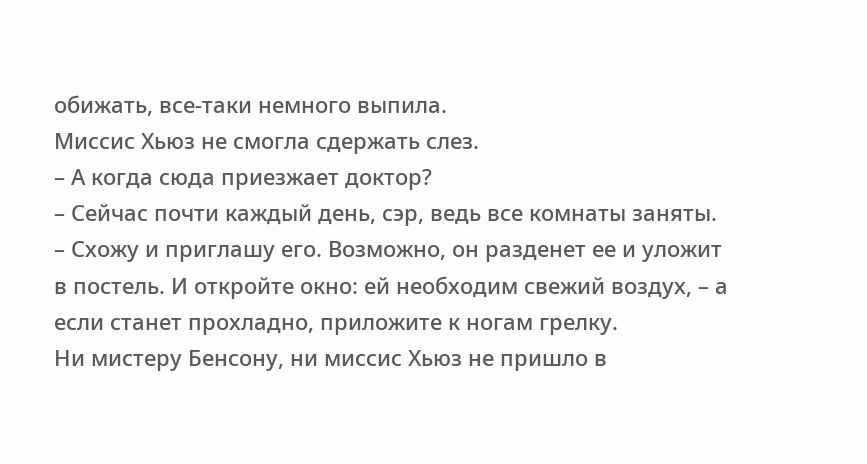обижать, все-таки немного выпила.
Миссис Хьюз не смогла сдержать слез.
– А когда сюда приезжает доктор?
– Сейчас почти каждый день, сэр, ведь все комнаты заняты.
– Схожу и приглашу его. Возможно, он разденет ее и уложит в постель. И откройте окно: ей необходим свежий воздух, – а если станет прохладно, приложите к ногам грелку.
Ни мистеру Бенсону, ни миссис Хьюз не пришло в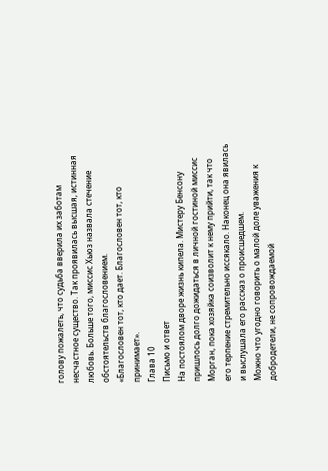голову пожалеть, что судьба вверила их заботам несчастное существо. Так проявилась высшая, истинная любовь. Больше того, миссис Хьюз назвала стечение обстоятельств благословением.
«Благословен тот, кто дает. Благословен тот, кто принимает».
Глава 10
Письмо и ответ
На постоялом дворе жизнь кипела. Мистеру Бенсону пришлось долго дожидаться в личной гостиной миссис Морган, пока хозяйка соизволит к нему прийти, так что его терпение стремительно иссякало. Наконец она явилась и выслушала его рассказ о происшедшем.
Можно что угодно говорить о малой доле уважения к добродетели, не сопровождаемой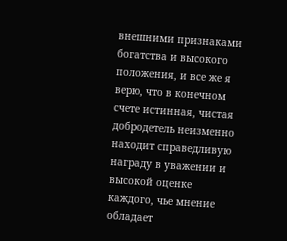внешними признаками богатства и высокого положения, и все же я верю, что в конечном счете истинная, чистая добродетель неизменно находит справедливую награду в уважении и высокой оценке каждого, чье мнение обладает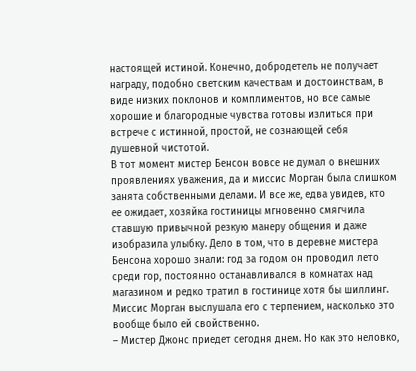настоящей истиной. Конечно, добродетель не получает награду, подобно светским качествам и достоинствам, в виде низких поклонов и комплиментов, но все самые хорошие и благородные чувства готовы излиться при встрече с истинной, простой, не сознающей себя душевной чистотой.
В тот момент мистер Бенсон вовсе не думал о внешних проявлениях уважения, да и миссис Морган была слишком занята собственными делами. И все же, едва увидев, кто ее ожидает, хозяйка гостиницы мгновенно смягчила ставшую привычной резкую манеру общения и даже изобразила улыбку. Дело в том, что в деревне мистера Бенсона хорошо знали: год за годом он проводил лето среди гор, постоянно останавливался в комнатах над магазином и редко тратил в гостинице хотя бы шиллинг.
Миссис Морган выслушала его с терпением, насколько это вообще было ей свойственно.
– Мистер Джонс приедет сегодня днем. Но как это неловко,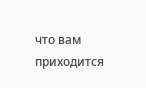что вам приходится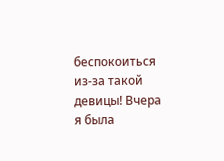беспокоиться из-за такой девицы! Вчера я была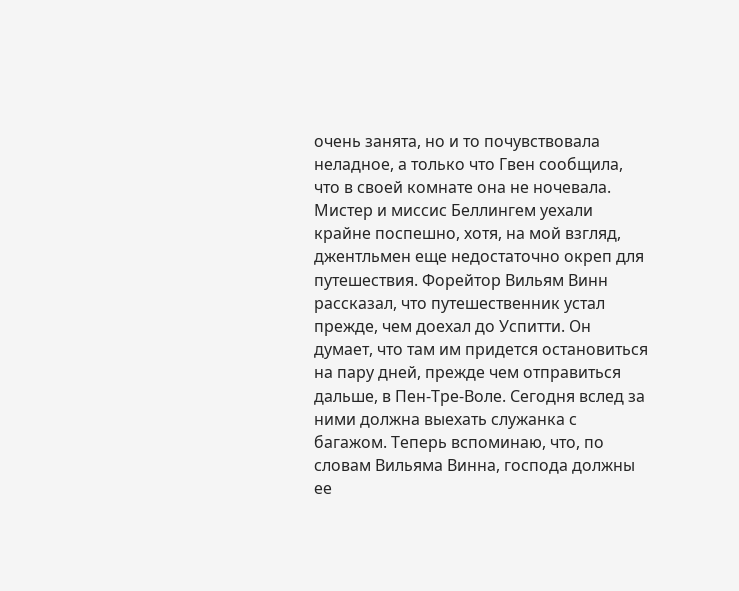очень занята, но и то почувствовала неладное, а только что Гвен сообщила, что в своей комнате она не ночевала. Мистер и миссис Беллингем уехали крайне поспешно, хотя, на мой взгляд, джентльмен еще недостаточно окреп для путешествия. Форейтор Вильям Винн рассказал, что путешественник устал прежде, чем доехал до Успитти. Он думает, что там им придется остановиться на пару дней, прежде чем отправиться дальше, в Пен-Тре-Воле. Сегодня вслед за ними должна выехать служанка с багажом. Теперь вспоминаю, что, по словам Вильяма Винна, господа должны ее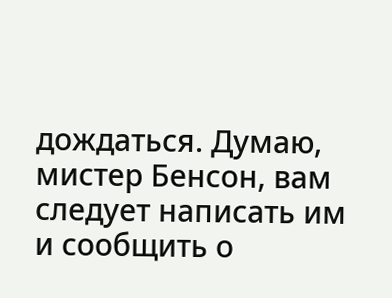дождаться. Думаю, мистер Бенсон, вам следует написать им и сообщить о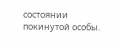состоянии покинутой особы.